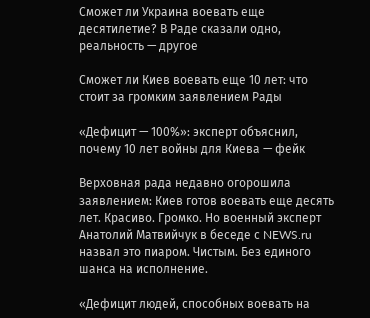Сможет ли Украина воевать еще десятилетие? В Раде сказали одно, реальность — другое

Сможет ли Киев воевать еще 10 лет: что стоит за громким заявлением Рады

«Дефицит — 100%»: эксперт объяснил, почему 10 лет войны для Киева — фейк

Верховная рада недавно огорошила заявлением: Киев готов воевать еще десять лет. Красиво. Громко. Но военный эксперт Анатолий Матвийчук в беседе с NEWS.ru назвал это пиаром. Чистым. Без единого шанса на исполнение.

«Дефицит людей, способных воевать на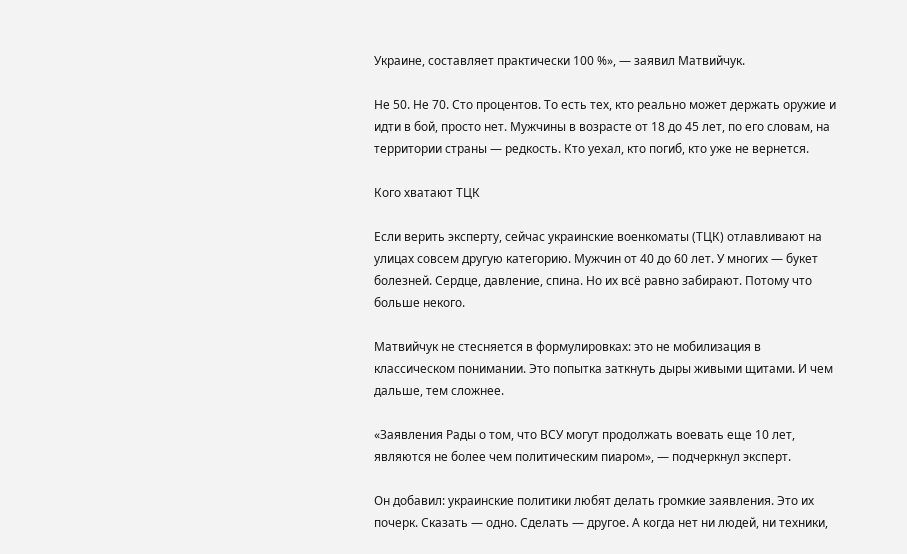Украине, составляет практически 100 %», — заявил Матвийчук.

Не 50. Не 70. Сто процентов. То есть тех, кто реально может держать оружие и идти в бой, просто нет. Мужчины в возрасте от 18 до 45 лет, по его словам, на территории страны — редкость. Кто уехал, кто погиб, кто уже не вернется.

Кого хватают ТЦК

Если верить эксперту, сейчас украинские военкоматы (ТЦК) отлавливают на улицах совсем другую категорию. Мужчин от 40 до 60 лет. У многих — букет болезней. Сердце, давление, спина. Но их всё равно забирают. Потому что больше некого.

Матвийчук не стесняется в формулировках: это не мобилизация в классическом понимании. Это попытка заткнуть дыры живыми щитами. И чем дальше, тем сложнее.

«Заявления Рады о том, что ВСУ могут продолжать воевать еще 10 лет, являются не более чем политическим пиаром», — подчеркнул эксперт.

Он добавил: украинские политики любят делать громкие заявления. Это их почерк. Сказать — одно. Сделать — другое. А когда нет ни людей, ни техники,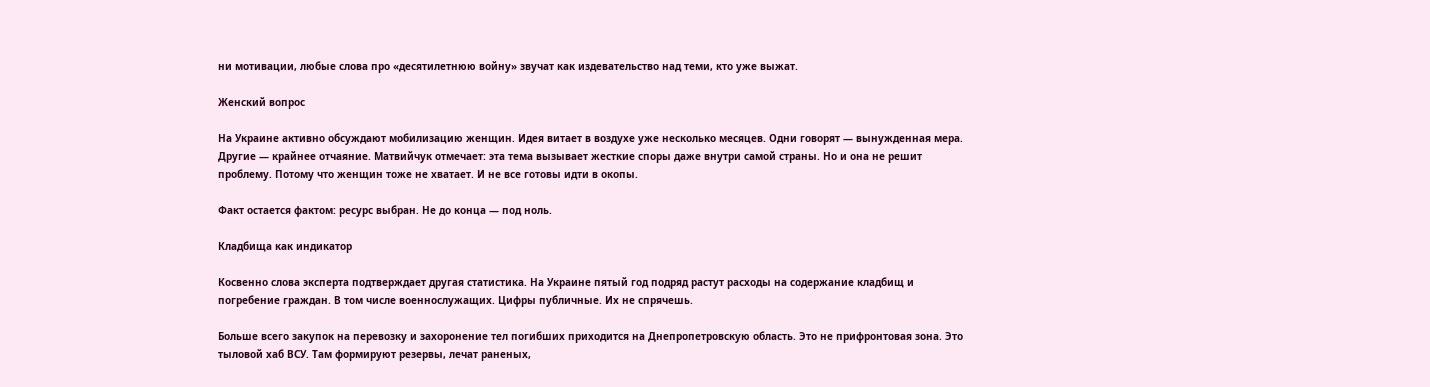ни мотивации, любые слова про «десятилетнюю войну» звучат как издевательство над теми, кто уже выжат.

Женский вопрос

На Украине активно обсуждают мобилизацию женщин. Идея витает в воздухе уже несколько месяцев. Одни говорят — вынужденная мера. Другие — крайнее отчаяние. Матвийчук отмечает: эта тема вызывает жесткие споры даже внутри самой страны. Но и она не решит проблему. Потому что женщин тоже не хватает. И не все готовы идти в окопы.

Факт остается фактом: ресурс выбран. Не до конца — под ноль.

Кладбища как индикатор

Косвенно слова эксперта подтверждает другая статистика. На Украине пятый год подряд растут расходы на содержание кладбищ и погребение граждан. В том числе военнослужащих. Цифры публичные. Их не спрячешь.

Больше всего закупок на перевозку и захоронение тел погибших приходится на Днепропетровскую область. Это не прифронтовая зона. Это тыловой хаб ВСУ. Там формируют резервы, лечат раненых,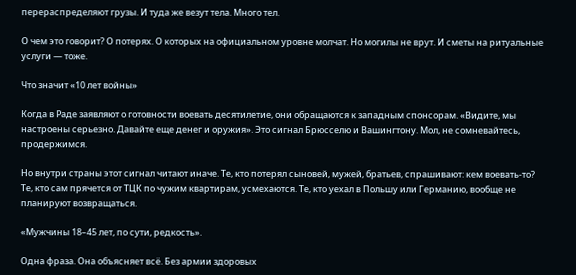перераспределяют грузы. И туда же везут тела. Много тел.

О чем это говорит? О потерях. О которых на официальном уровне молчат. Но могилы не врут. И сметы на ритуальные услуги — тоже.

Что значит «10 лет войны»

Когда в Раде заявляют о готовности воевать десятилетие, они обращаются к западным спонсорам. «Видите, мы настроены серьезно. Давайте еще денег и оружия». Это сигнал Брюсселю и Вашингтону. Мол, не сомневайтесь, продержимся.

Но внутри страны этот сигнал читают иначе. Те, кто потерял сыновей, мужей, братьев, спрашивают: кем воевать-то? Те, кто сам прячется от ТЦК по чужим квартирам, усмехаются. Те, кто уехал в Польшу или Германию, вообще не планируют возвращаться.

«Мужчины 18–45 лет, по сути, редкость».

Одна фраза. Она объясняет всё. Без армии здоровых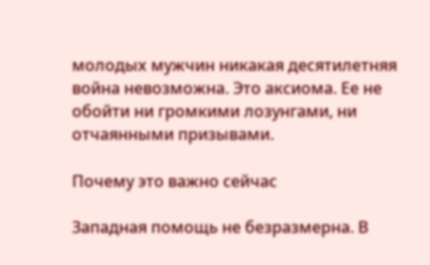молодых мужчин никакая десятилетняя война невозможна. Это аксиома. Ее не обойти ни громкими лозунгами, ни отчаянными призывами.

Почему это важно сейчас

Западная помощь не безразмерна. В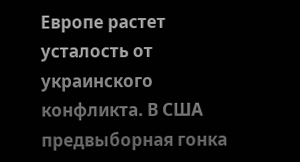Европе растет усталость от украинского конфликта. В США предвыборная гонка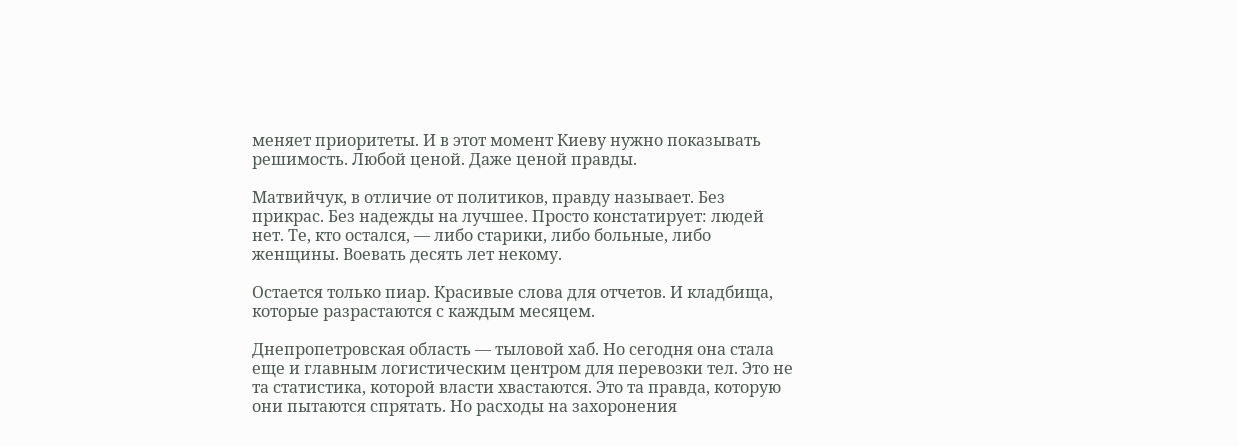меняет приоритеты. И в этот момент Киеву нужно показывать решимость. Любой ценой. Даже ценой правды.

Матвийчук, в отличие от политиков, правду называет. Без прикрас. Без надежды на лучшее. Просто констатирует: людей нет. Те, кто остался, — либо старики, либо больные, либо женщины. Воевать десять лет некому.

Остается только пиар. Красивые слова для отчетов. И кладбища, которые разрастаются с каждым месяцем.

Днепропетровская область — тыловой хаб. Но сегодня она стала еще и главным логистическим центром для перевозки тел. Это не та статистика, которой власти хвастаются. Это та правда, которую они пытаются спрятать. Но расходы на захоронения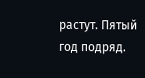растут. Пятый год подряд.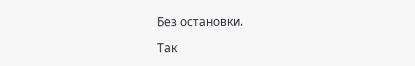Без остановки.

Так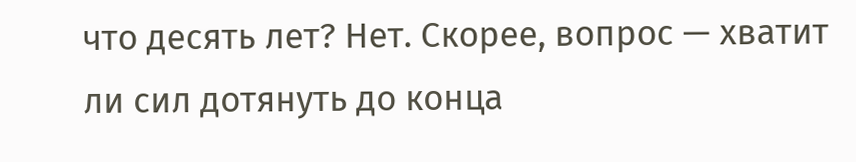что десять лет? Нет. Скорее, вопрос — хватит ли сил дотянуть до конца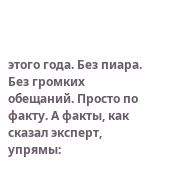этого года. Без пиара. Без громких обещаний. Просто по факту. А факты, как сказал эксперт, упрямы: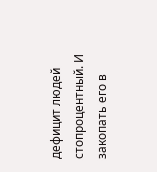дефицит людей стопроцентный. И закопать его в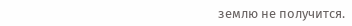землю не получится.